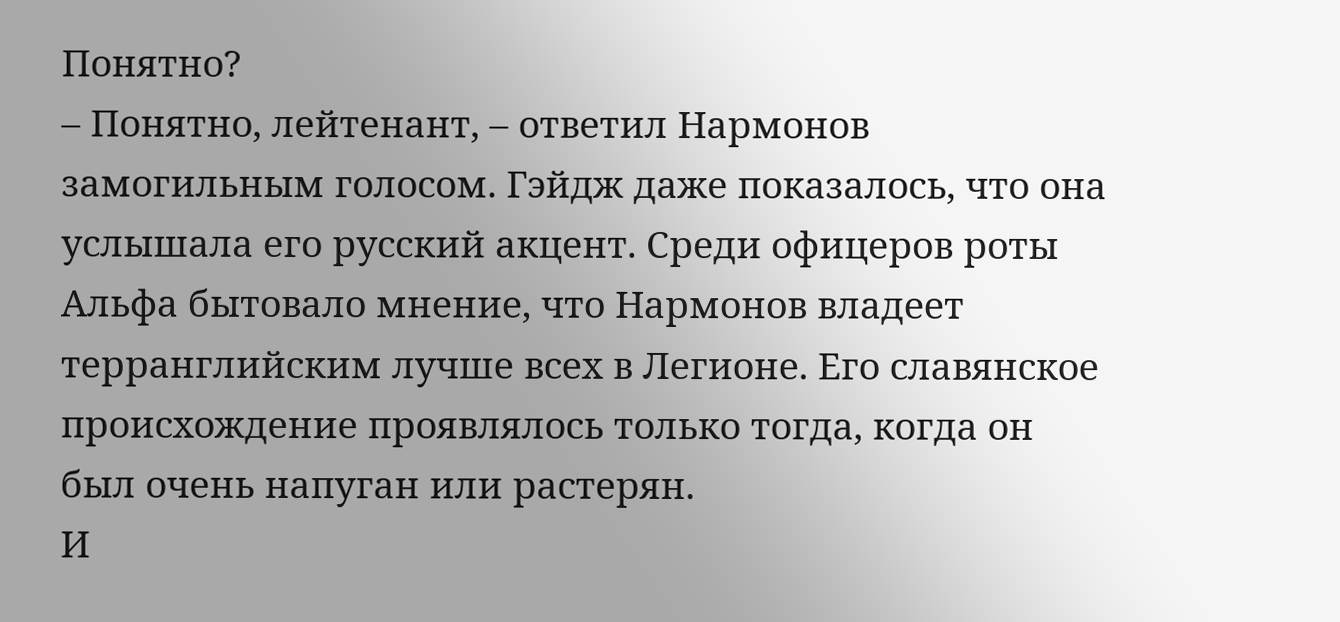Понятно?
– Понятно, лейтенант, – ответил Нармонов замогильным голосом. Гэйдж даже показалось, что она услышала его русский акцент. Среди офицеров роты Альфа бытовало мнение, что Нармонов владеет терранглийским лучше всех в Легионе. Его славянское происхождение проявлялось только тогда, когда он был очень напуган или растерян.
И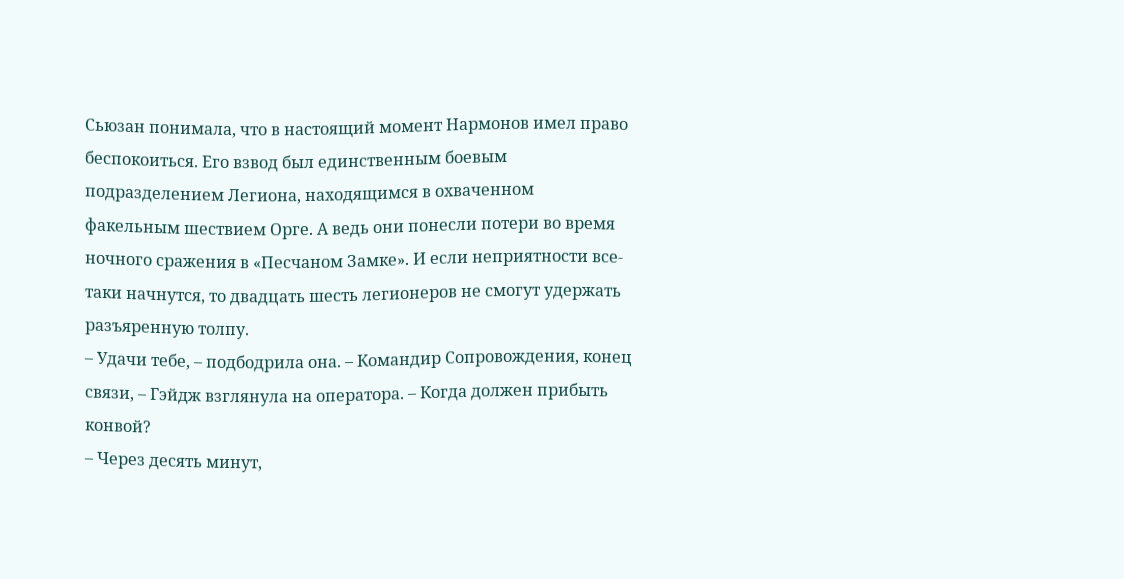Сьюзан понимала, что в настоящий момент Нармонов имел право беспокоиться. Его взвод был единственным боевым подразделением Легиона, находящимся в охваченном факельным шествием Орге. А ведь они понесли потери во время ночного сражения в «Песчаном Замке». И если неприятности все-таки начнутся, то двадцать шесть легионеров не смогут удержать разъяренную толпу.
– Удачи тебе, – подбодрила она. – Командир Сопровождения, конец связи, – Гэйдж взглянула на оператора. – Когда должен прибыть конвой?
– Через десять минут,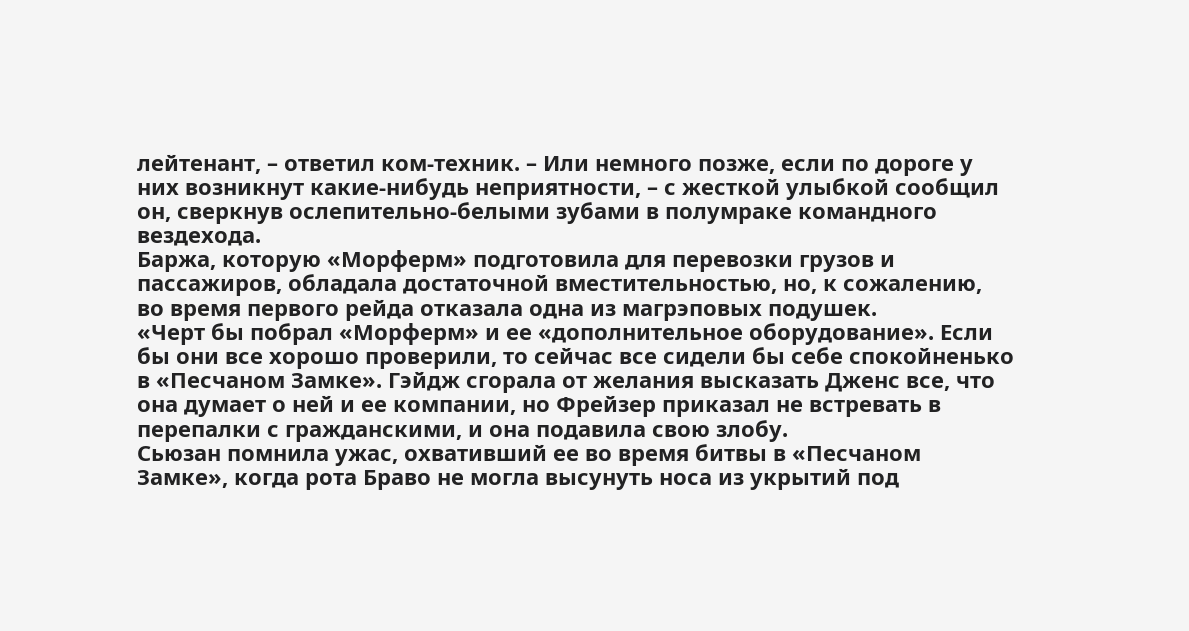лейтенант, – ответил ком-техник. – Или немного позже, если по дороге у них возникнут какие-нибудь неприятности, – с жесткой улыбкой сообщил он, сверкнув ослепительно-белыми зубами в полумраке командного вездехода.
Баржа, которую «Морферм» подготовила для перевозки грузов и пассажиров, обладала достаточной вместительностью, но, к сожалению, во время первого рейда отказала одна из магрэповых подушек.
«Черт бы побрал «Морферм» и ее «дополнительное оборудование». Если бы они все хорошо проверили, то сейчас все сидели бы себе спокойненько в «Песчаном Замке». Гэйдж сгорала от желания высказать Дженс все, что она думает о ней и ее компании, но Фрейзер приказал не встревать в перепалки с гражданскими, и она подавила свою злобу.
Сьюзан помнила ужас, охвативший ее во время битвы в «Песчаном Замке», когда рота Браво не могла высунуть носа из укрытий под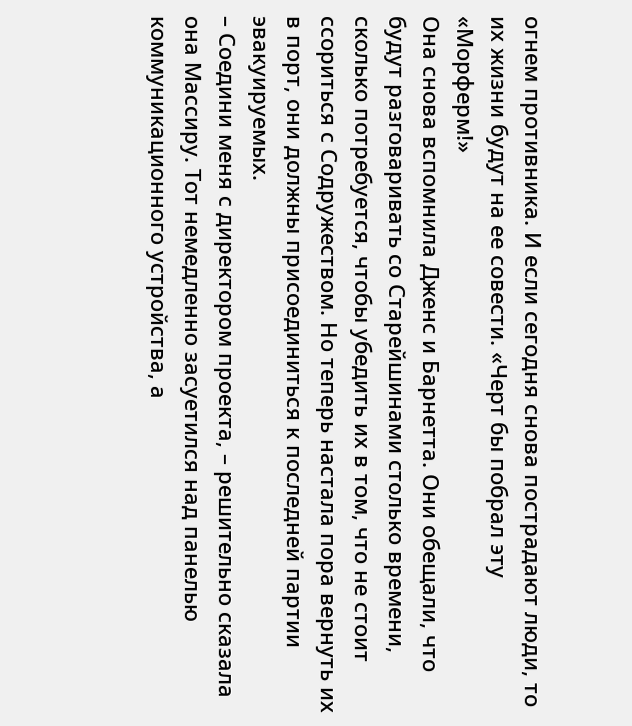огнем противника. И если сегодня снова пострадают люди, то их жизни будут на ее совести. «Черт бы побрал эту «Морферм!»
Она снова вспомнила Дженс и Барнетта. Они обещали, что будут разговаривать со Старейшинами столько времени, сколько потребуется, чтобы убедить их в том, что не стоит ссориться с Содружеством. Но теперь настала пора вернуть их в порт, они должны присоединиться к последней партии эвакуируемых.
– Соедини меня с директором проекта, – решительно сказала она Массиру. Тот немедленно засуетился над панелью коммуникационного устройства, а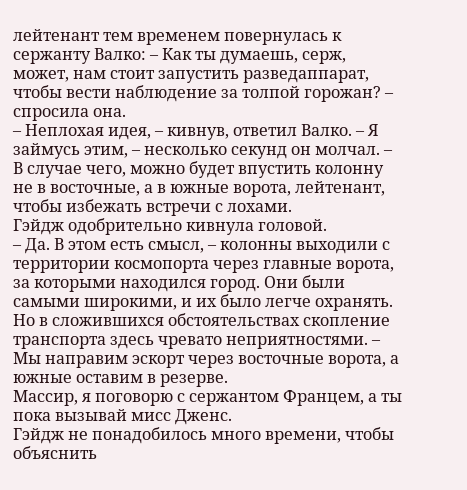лейтенант тем временем повернулась к сержанту Валко: – Как ты думаешь, серж, может, нам стоит запустить разведаппарат, чтобы вести наблюдение за толпой горожан? – спросила она.
– Неплохая идея, – кивнув, ответил Валко. – Я займусь этим, – несколько секунд он молчал. – В случае чего, можно будет впустить колонну не в восточные, а в южные ворота, лейтенант, чтобы избежать встречи с лохами.
Гэйдж одобрительно кивнула головой.
– Да. В этом есть смысл, – колонны выходили с территории космопорта через главные ворота, за которыми находился город. Они были самыми широкими, и их было легче охранять. Но в сложившихся обстоятельствах скопление транспорта здесь чревато неприятностями. – Мы направим эскорт через восточные ворота, а южные оставим в резерве.
Массир, я поговорю с сержантом Францем, а ты пока вызывай мисс Дженс.
Гэйдж не понадобилось много времени, чтобы объяснить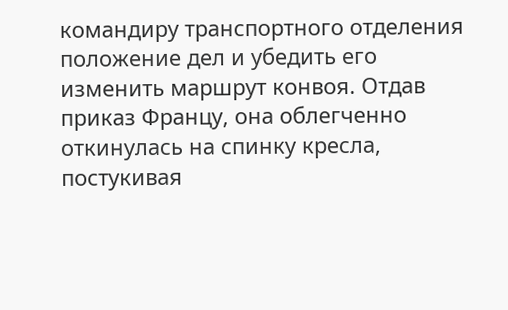командиру транспортного отделения положение дел и убедить его изменить маршрут конвоя. Отдав приказ Францу, она облегченно откинулась на спинку кресла, постукивая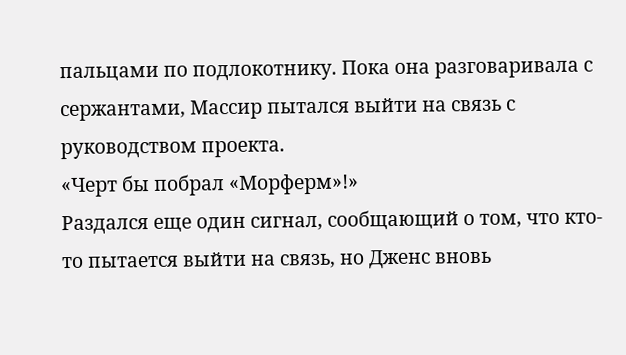пальцами по подлокотнику. Пока она разговаривала с сержантами, Массир пытался выйти на связь с руководством проекта.
«Черт бы побрал «Морферм»!»
Раздался еще один сигнал, сообщающий о том, что кто-то пытается выйти на связь, но Дженс вновь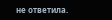не ответила.